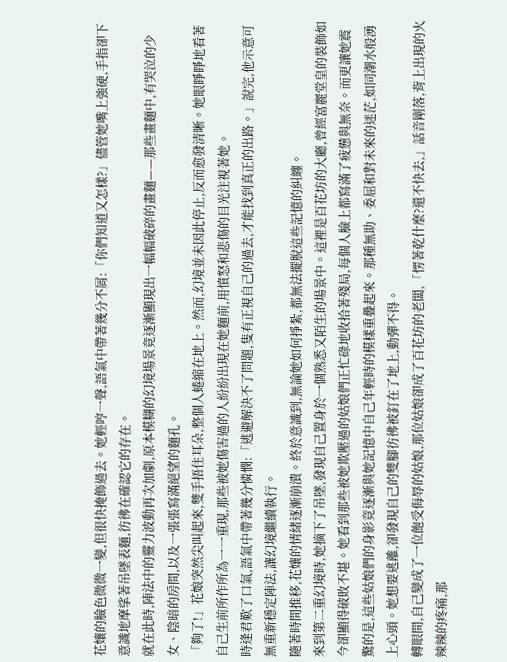花孃的臉色微微一變,但很快掩飾過去。她輕哼一聲,語氣中帶著幾分不屑:「你們知道又怎樣?」儘管她嘴上強硬,手指卻下意識地摩挲著吊墜表麵,彷彿在確認它的存在。
就在此時,陣法中的靈力波動再次加劇,原本模糊的幻境場景竟逐漸顯現出一幅幅破碎的畫麵——那些畫麵中,有哭泣的少女、陰暗的房間,以及一張張寫滿絕望的麵孔。
「夠了!」花娘突然尖叫起來,雙手捂住耳朵,整個人蜷縮在地上。然而,幻境並未因此停止,反而愈發清晰。她眼睜睜地看著自己生前所作所為一一重現,那些被她傷害過的人紛紛出現在她麵前,用憤怒和悲傷的目光注視著她。
時逢君歎了口氣,語氣中帶著幾分憐憫:「逃避解決不了問題,隻有正視自己的過去,才能找到真正的出路。」說完,他示意可無重新穩定陣法,讓幻境繼續執行。
隨著時間推移,花孃的情緒逐漸崩潰。終於意識到,無論她如何掙紮,都無法擺脫這些記憶的糾纏。
來到第二重幻境時,她摘下了吊墜,發現自己置身於一個熟悉又陌生的場景中。這裡是百花坊的大廳,曾經富麗堂皇的裝飾如今卻顯得破敗不堪。她看到那些被她欺壓過的姑娘們正忙碌地收拾著殘局,每個人臉上都寫滿了疲憊與無奈。而更讓她震驚的是,這些姑娘們的身影竟逐漸與她記憶中自己年輕時的模樣重疊起來。那種無助、委屈和對未來的迷茫,如同潮水般湧上心頭。她想要逃離,卻發現自己的雙腳彷彿被釘在了地上,動彈不得。
轉眼間,自己變成了一位飽受侮辱的姑娘,那位姑娘卻成了百花坊的老闆,「愣著乾什麼?還不快去,」話音剛落,背上出現的火辣辣的疼痛,那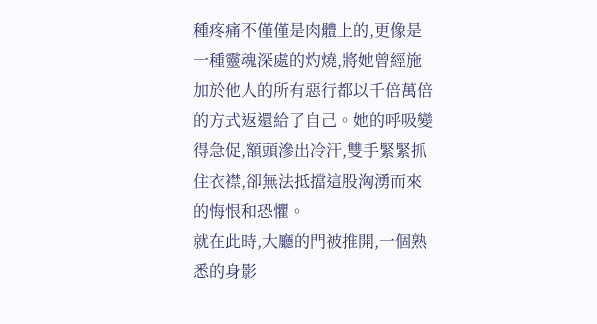種疼痛不僅僅是肉體上的,更像是一種靈魂深處的灼燒,將她曾經施加於他人的所有惡行都以千倍萬倍的方式返還給了自己。她的呼吸變得急促,額頭滲出冷汗,雙手緊緊抓住衣襟,卻無法抵擋這股洶湧而來的悔恨和恐懼。
就在此時,大廳的門被推開,一個熟悉的身影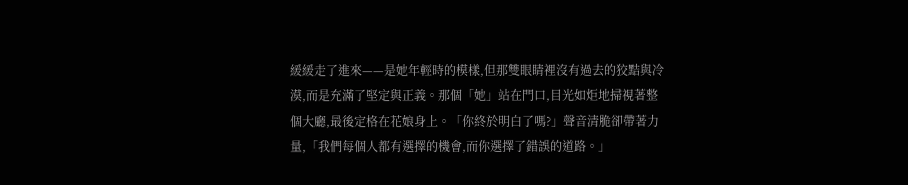緩緩走了進來——是她年輕時的模樣,但那雙眼睛裡沒有過去的狡黠與冷漠,而是充滿了堅定與正義。那個「她」站在門口,目光如炬地掃視著整個大廳,最後定格在花娘身上。「你終於明白了嗎?」聲音清脆卻帶著力量,「我們每個人都有選擇的機會,而你選擇了錯誤的道路。」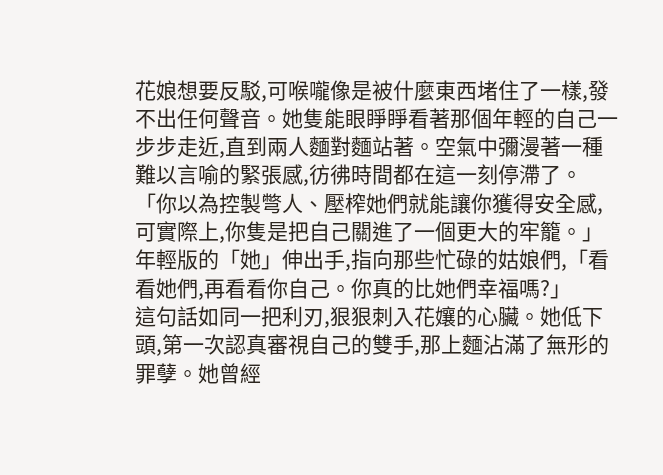花娘想要反駁,可喉嚨像是被什麼東西堵住了一樣,發不出任何聲音。她隻能眼睜睜看著那個年輕的自己一步步走近,直到兩人麵對麵站著。空氣中彌漫著一種難以言喻的緊張感,彷彿時間都在這一刻停滯了。
「你以為控製彆人、壓榨她們就能讓你獲得安全感,可實際上,你隻是把自己關進了一個更大的牢籠。」年輕版的「她」伸出手,指向那些忙碌的姑娘們,「看看她們,再看看你自己。你真的比她們幸福嗎?」
這句話如同一把利刃,狠狠刺入花孃的心臟。她低下頭,第一次認真審視自己的雙手,那上麵沾滿了無形的罪孽。她曾經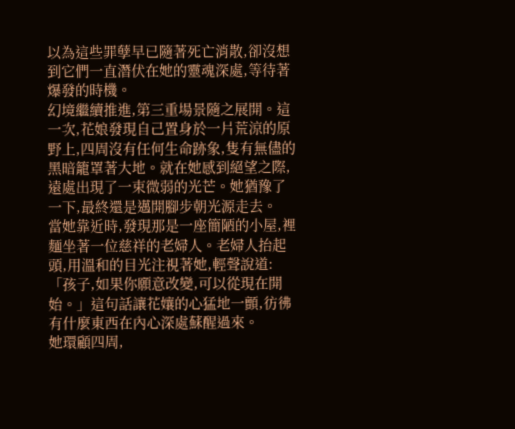以為這些罪孽早已隨著死亡消散,卻沒想到它們一直潛伏在她的靈魂深處,等待著爆發的時機。
幻境繼續推進,第三重場景隨之展開。這一次,花娘發現自己置身於一片荒涼的原野上,四周沒有任何生命跡象,隻有無儘的黑暗籠罩著大地。就在她感到絕望之際,遠處出現了一束微弱的光芒。她猶豫了一下,最終還是邁開腳步朝光源走去。
當她靠近時,發現那是一座簡陋的小屋,裡麵坐著一位慈祥的老婦人。老婦人抬起頭,用溫和的目光注視著她,輕聲說道:「孩子,如果你願意改變,可以從現在開始。」這句話讓花孃的心猛地一顫,彷彿有什麼東西在內心深處蘇醒過來。
她環顧四周,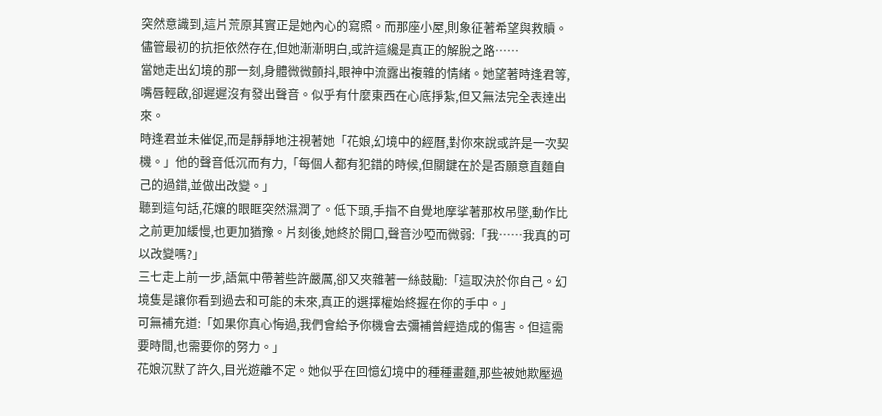突然意識到,這片荒原其實正是她內心的寫照。而那座小屋,則象征著希望與救贖。儘管最初的抗拒依然存在,但她漸漸明白,或許這纔是真正的解脫之路……
當她走出幻境的那一刻,身體微微顫抖,眼神中流露出複雜的情緒。她望著時逢君等,嘴唇輕啟,卻遲遲沒有發出聲音。似乎有什麼東西在心底掙紮,但又無法完全表達出來。
時逢君並未催促,而是靜靜地注視著她「花娘,幻境中的經曆,對你來說或許是一次契機。」他的聲音低沉而有力,「每個人都有犯錯的時候,但關鍵在於是否願意直麵自己的過錯,並做出改變。」
聽到這句話,花孃的眼眶突然濕潤了。低下頭,手指不自覺地摩挲著那枚吊墜,動作比之前更加緩慢,也更加猶豫。片刻後,她終於開口,聲音沙啞而微弱:「我……我真的可以改變嗎?」
三七走上前一步,語氣中帶著些許嚴厲,卻又夾雜著一絲鼓勵:「這取決於你自己。幻境隻是讓你看到過去和可能的未來,真正的選擇權始終握在你的手中。」
可無補充道:「如果你真心悔過,我們會給予你機會去彌補曾經造成的傷害。但這需要時間,也需要你的努力。」
花娘沉默了許久,目光遊離不定。她似乎在回憶幻境中的種種畫麵,那些被她欺壓過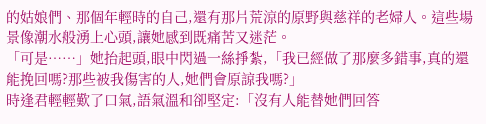的姑娘們、那個年輕時的自己,還有那片荒涼的原野與慈祥的老婦人。這些場景像潮水般湧上心頭,讓她感到既痛苦又迷茫。
「可是……」她抬起頭,眼中閃過一絲掙紮,「我已經做了那麼多錯事,真的還能挽回嗎?那些被我傷害的人,她們會原諒我嗎?」
時逢君輕輕歎了口氣,語氣溫和卻堅定:「沒有人能替她們回答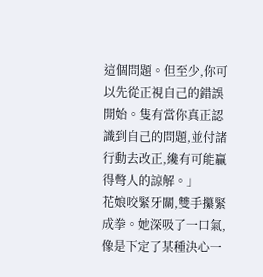這個問題。但至少,你可以先從正視自己的錯誤開始。隻有當你真正認識到自己的問題,並付諸行動去改正,纔有可能贏得彆人的諒解。」
花娘咬緊牙關,雙手攥緊成拳。她深吸了一口氣,像是下定了某種決心一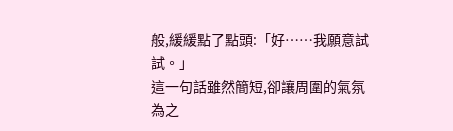般,緩緩點了點頭:「好……我願意試試。」
這一句話雖然簡短,卻讓周圍的氣氛為之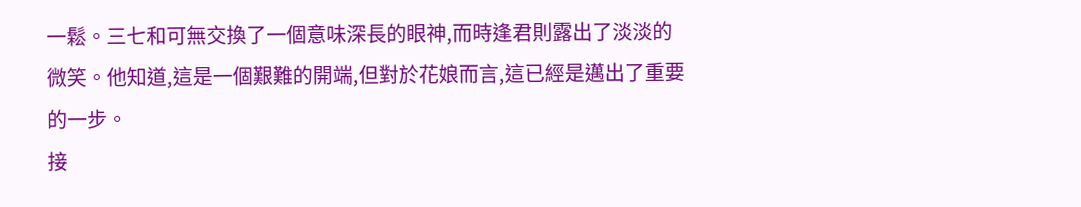一鬆。三七和可無交換了一個意味深長的眼神,而時逢君則露出了淡淡的微笑。他知道,這是一個艱難的開端,但對於花娘而言,這已經是邁出了重要的一步。
接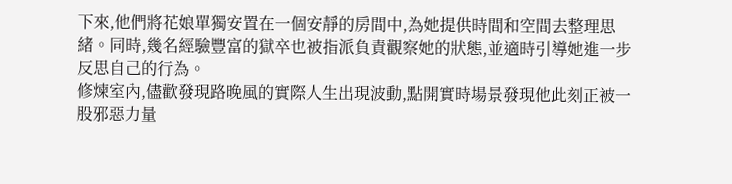下來,他們將花娘單獨安置在一個安靜的房間中,為她提供時間和空間去整理思緒。同時,幾名經驗豐富的獄卒也被指派負責觀察她的狀態,並適時引導她進一步反思自己的行為。
修煉室內,儘歡發現路晚風的實際人生出現波動,點開實時場景發現他此刻正被一股邪惡力量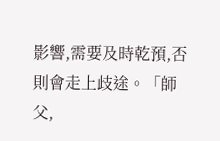影響,需要及時乾預,否則會走上歧途。「師父,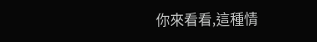你來看看,這種情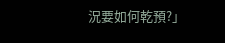況要如何乾預?」